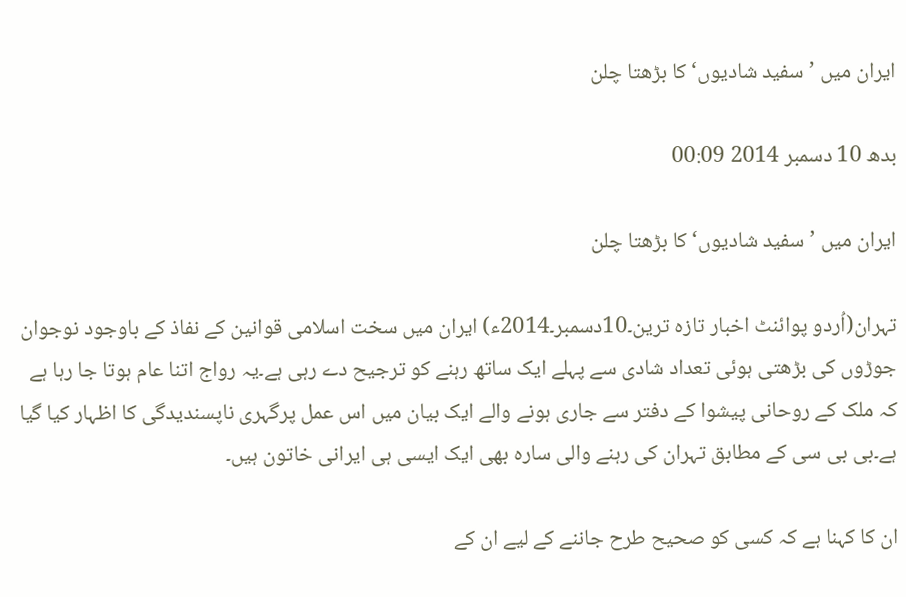ایران میں ’سفید شادیوں‘ کا بڑھتا چلن

بدھ 10 دسمبر 2014 00:09

ایران میں ’سفید شادیوں‘ کا بڑھتا چلن

تہران(اُردو پوائنٹ اخبار تازہ ترین۔10دسمبر۔2014ء) ایران میں سخت اسلامی قوانین کے نفاذ کے باوجود نوجوان جوڑوں کی بڑھتی ہوئی تعداد شادی سے پہلے ایک ساتھ رہنے کو ترجیح دے رہی ہے۔یہ رواج اتنا عام ہوتا جا رہا ہے کہ ملک کے روحانی پیشوا کے دفتر سے جاری ہونے والے ایک بیان میں اس عمل پرگہری ناپسندیدگی کا اظہار کیا گیا ہے۔بی بی سی کے مطابق تہران کی رہنے والی سارہ بھی ایک ایسی ہی ایرانی خاتون ہیں۔

ان کا کہنا ہے کہ کسی کو صحیح طرح جاننے کے لیے ان کے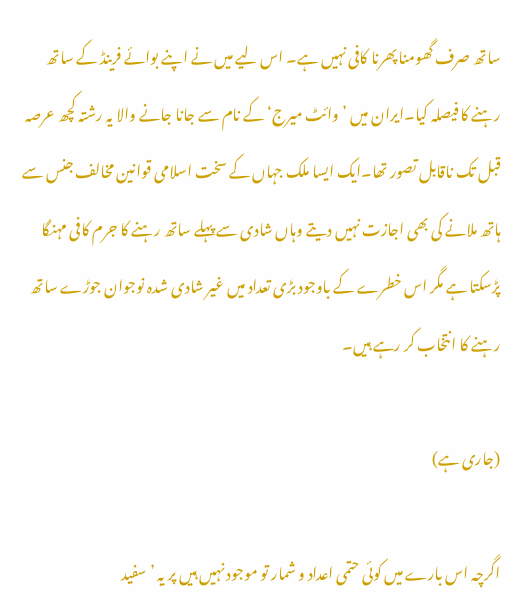ساتھ صرف گھومنا پھرنا کافی نہیں ہے۔ اس لیے میں نے اپنے بوائے فرینڈ کے ساتھ رہنے کا فیصلہ کیا۔ایران میں ’وائٹ میرج‘ کے نام سے جانا جانے والا یہ رشتہ کچھ عرصہ قبل تک ناقابل تصور تھا۔ایک ایسا ملک جہاں کے سخت اسلامی قوانین مخالف جنس سے ہاتھ ملانے کی بھی اجازت نہیں دیتے وہاں شادی سے پہلے ساتھ رہنے کا جرم کافی مہنگا پڑسکتا ہے مگر اس خطرے کے باوجود بڑی تعداد میں غیر شادی شدہ نوجوان جوڑے ساتھ رہنے کا انتخاب کر رہے ہیں۔

(جاری ہے)

اگرچہ اس بارے میں کوئی حتمی اعداد و شمار تو موجود نہیں ہیں پر یہ ’سفید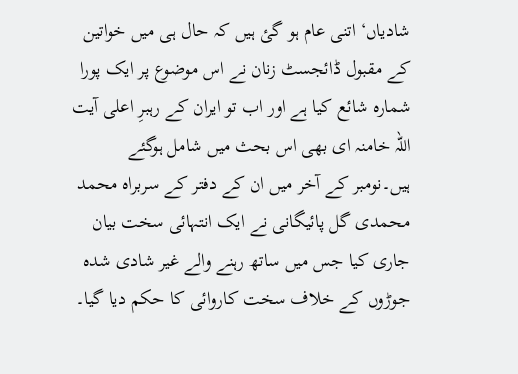شادیاں‘ اتنی عام ہو گئ ہیں کہ حال ہی میں خواتین کے مقبول ڈائجسٹ زنان نے اس موضوع پر ایک پورا شمارہ شائع کیا ہے اور اب تو ایران کے رہبرِ اعلی آیت اللہ خامنہ ای بھی اس بحث میں شامل ہوگئے ہیں۔نومبر کے آخر میں ان کے دفتر کے سربراہ محمد محمدی گل پائیگانی نے ایک انتہائی سخت بیان جاری کیا جس میں ساتھ رہنے والے غیر شادی شدہ جوڑوں کے خلاف سخت کاروائی کا حکم دیا گیا۔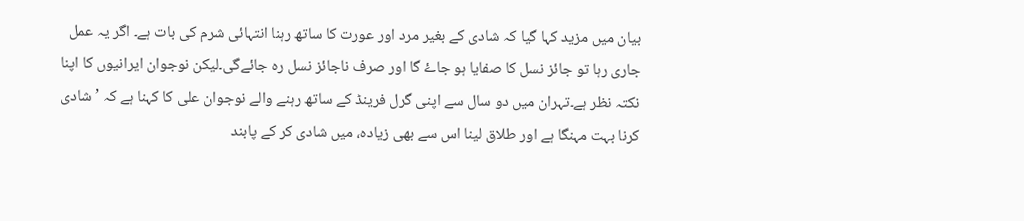بیان میں مزید کہا گیا کہ شادی کے بغیر مرد اور عورت کا ساتھ رہنا انتہائی شرم کی بات ہے۔ اگر یہ عمل جاری رہا تو جائز نسل کا صفایا ہو جاۓ گا اور صرف ناجائز نسل رہ جائےگی۔لیکن نوجوان ایرانیوں کا اپنا نکتہ نظر ہے۔تہران میں دو سال سے اپنی گرل فرینڈ کے ساتھ رہنے والے نوجوان علی کا کہنا ہے کہ ’شادی کرنا بہت مہنگا ہے اور طلاق لینا اس سے بھی زیادہ، میں شادی کر کے پابند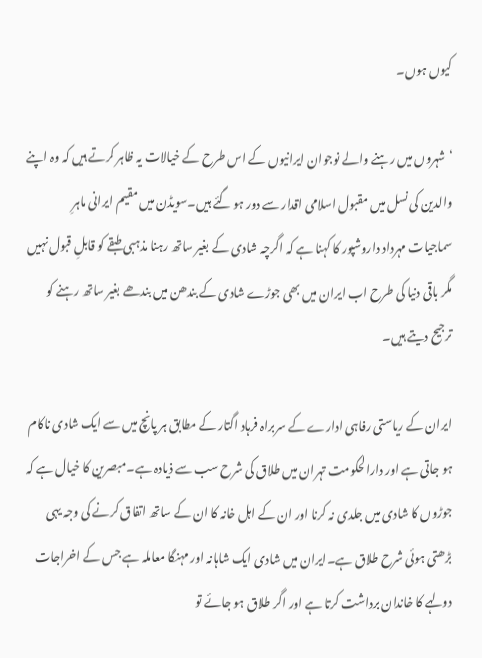کیوں ہوں۔

‘شہروں میں رہنے والے نوجوان ایرانیوں کے اس طرح کے خیالات یہ ظاہر کرتے ہیں کہ وہ اپنے والدین کی نسل میں مقبول اسلامی اقدار سے دور ہو گئے ہیں۔سویڈن میں مقیم ایرانی ماہرِ سماجیات مہرداد داروشپور کا کہنا ہے کہ اگرچہ شادی کے بغیر ساتھ رہنا مذہبی طبقے کو قابلِ قبول نہیں مگر باقی دنیا کی طرح اب ایران میں بھی جوڑے شادی کے بندھن میں بندھے بغیر ساتھ رہنے کو ترجیح دیتے ہیں۔

ایران کے ریاستی رفاہی ادارے کے سربراہ فرہاد اگتار کے مطابق ہر پانچ میں سے ایک شادی ناکام ہو جاتی ہے اور دارالحکومت تہران میں طلاق کی شرح سب سے ذیادہ ہے۔مبصرین کا خیال ہے کہ جوڑوں کا شادی میں جلدی نہ کرنا اور ان کے اہل خانہ کا ان کے ساتھ اتفاق کرنے کی وجہ یہی بڑھتی ہوئی شرح طلاق ہے۔ایران میں شادی ایک شاہانہ اور مہنگا معاملہ ہے جس کے اخراجات دولہے کا خاندان برداشت کرتا ہے اور اگر طلاق ہو جائے تو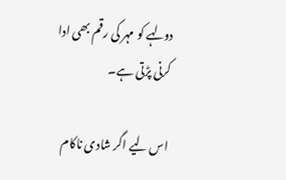دولہے کو مہر کی رقم بھی ادا کرنی پڑتی ہے۔

اس لیے اگر شادی ناکام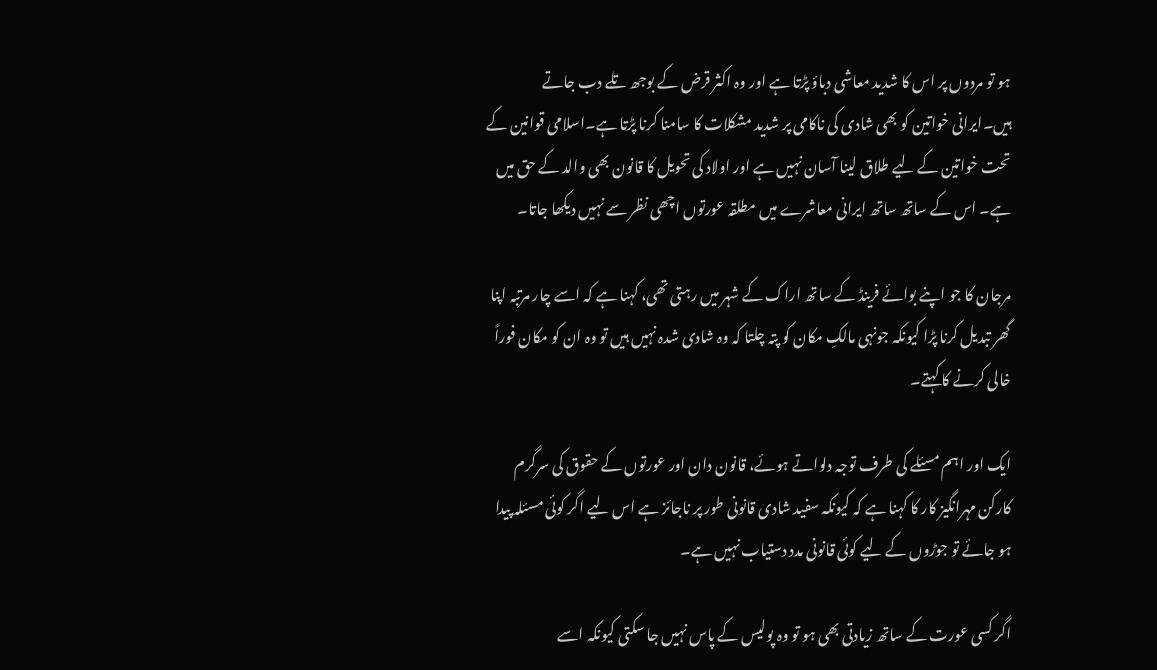ہو تو مردوں پر اس کا شدید معاشی دباؤ پڑتا ہے اور وہ اکثر قرض کے بوجھ تلے دب جاتے ہیں۔ایرانی خواتین کو بھی شادی کی ناکامی پر شدید مشکلات کا سامنا کرنا پڑتا ہے۔اسلامی قوانین کے تحت خواتین کے لیے طلاق لینا آسان نہیں ہے اور اولاد کی تحویل کا قانون بھی والد کے حق میں ہے۔ اس کے ساتھ ساتھ ایرانی معاشرے میں مطلقہ عورتوں اچھی نظر سے نہیں دیکھا جاتا۔

مرجان کا جو اپنے بوائے فرینڈ کے ساتھ اراک کے شہر میں رہتی تھی، کہنا ہے کہ اسے چار مرتبہ اپنا گھر تبدیل کرنا پڑا کیونکہ جونہی مالکِ مکان کو پتہ چلتا کہ وہ شادی شدہ نہیں ہیں تو وہ ان کو مکان فوراً خالی کرنے کا کہتے۔

ایک اور اہم مسئلے کی طرف توجہ دلواتے ہوئے، قانون دان اور عورتوں کے حقوق کی سرگرم کارکن مہرانگیز کار کا کہنا ہے کہ کیونکہ سفید شادی قانونی طور پر ناجائز ہے اس لیے اگر کوئی مسئلہ پیدا ہو جائے تو جوڑوں کے لیے کوئی قانونی مدد دستیاب نہیں ہے۔

اگر کسی عورت کے ساتھ زیادتی بھی ہو تو وہ پولیس کے پاس نہیں جا سکتی کیونکہ اسے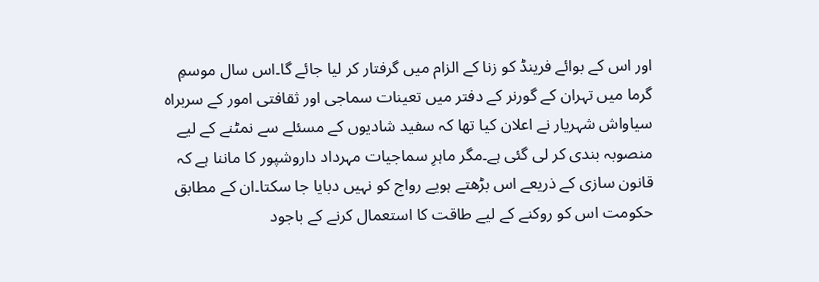اور اس کے بوائے فرینڈ کو زنا کے الزام میں گرفتار کر لیا جائے گا۔اس سال موسمِ گرما میں تہران کے گورنر کے دفتر میں تعینات سماجی اور ثقافتی امور کے سربراہ سیاواش شہریار نے اعلان کیا تھا کہ سفید شادیوں کے مسئلے سے نمٹنے کے لیے منصوبہ بندی کر لی گئی ہے۔مگر ماہرِ سماجیات مہرداد داروشپور کا ماننا ہے کہ قانون سازی کے ذریعے اس بڑھتے ہویے رواج کو نہیں دبایا جا سکتا۔ان کے مطابق حکومت اس کو روکنے کے لیے طاقت کا استعمال کرنے کے باجود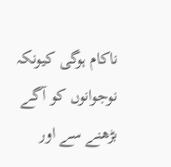ناکام ہوگی کیونکہ نوجوانوں کو آگے بڑھنے سے اور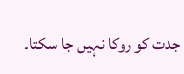جدت کو روکا نہیں جا سکتا۔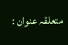متعلقہ عنوان :